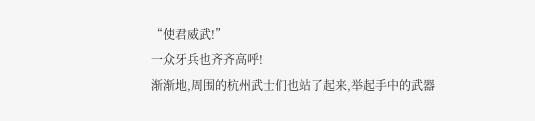“使君威武!”
一众牙兵也齐齐高呼!
渐渐地,周围的杭州武士们也站了起来,举起手中的武器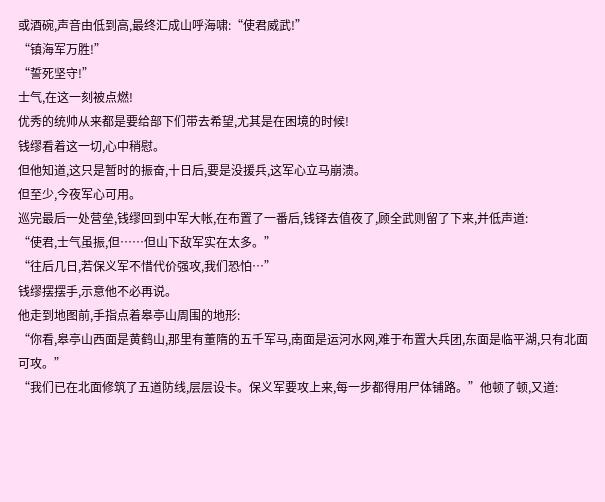或酒碗,声音由低到高,最终汇成山呼海啸:“使君威武!”
“镇海军万胜!”
“誓死坚守!”
士气,在这一刻被点燃!
优秀的统帅从来都是要给部下们带去希望,尤其是在困境的时候!
钱缪看着这一切,心中稍慰。
但他知道,这只是暂时的振奋,十日后,要是没援兵,这军心立马崩溃。
但至少,今夜军心可用。
巡完最后一处营垒,钱缪回到中军大帐,在布置了一番后,钱铎去值夜了,顾全武则留了下来,并低声道:
“使君,士气虽振,但……但山下敌军实在太多。”
“往后几日,若保义军不惜代价强攻,我们恐怕…”
钱缪摆摆手,示意他不必再说。
他走到地图前,手指点着皋亭山周围的地形:
“你看,皋亭山西面是黄鹤山,那里有董隋的五千军马,南面是运河水网,难于布置大兵团,东面是临平湖,只有北面可攻。”
“我们已在北面修筑了五道防线,层层设卡。保义军要攻上来,每一步都得用尸体铺路。”他顿了顿,又道: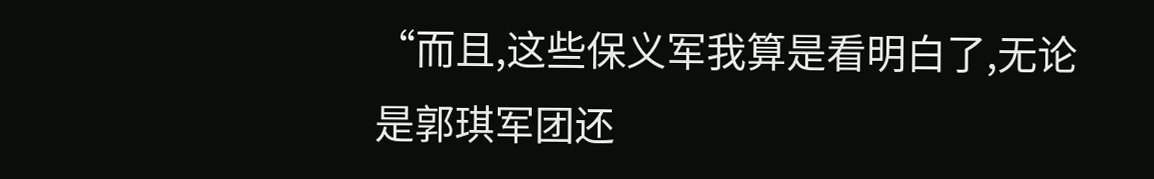“而且,这些保义军我算是看明白了,无论是郭琪军团还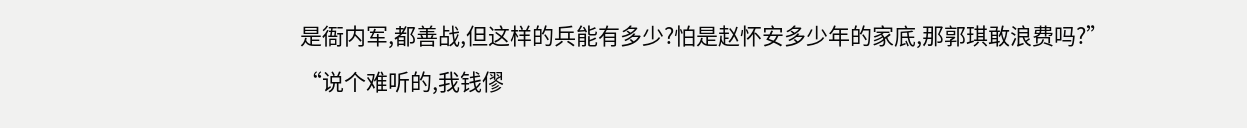是衙内军,都善战,但这样的兵能有多少?怕是赵怀安多少年的家底,那郭琪敢浪费吗?”
“说个难听的,我钱僇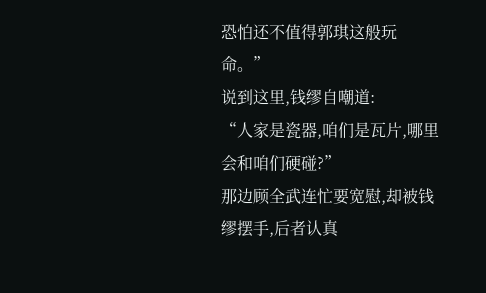恐怕还不值得郭琪这般玩命。”
说到这里,钱缪自嘲道:
“人家是瓷器,咱们是瓦片,哪里会和咱们硬碰?”
那边顾全武连忙要宽慰,却被钱缪摆手,后者认真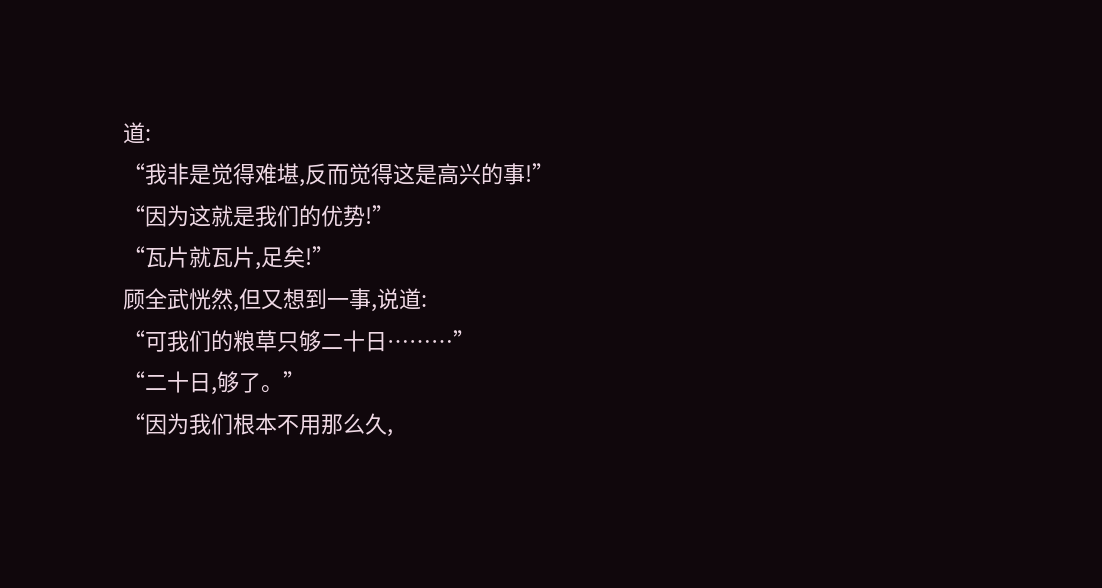道:
“我非是觉得难堪,反而觉得这是高兴的事!”
“因为这就是我们的优势!”
“瓦片就瓦片,足矣!”
顾全武恍然,但又想到一事,说道:
“可我们的粮草只够二十日………”
“二十日,够了。”
“因为我们根本不用那么久,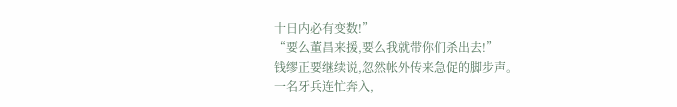十日内必有变数!”
“要么董昌来援,要么我就带你们杀出去!”
钱缪正要继续说,忽然帐外传来急促的脚步声。
一名牙兵连忙奔入,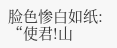脸色惨白如纸:
“使君!山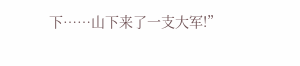下……山下来了一支大军!”